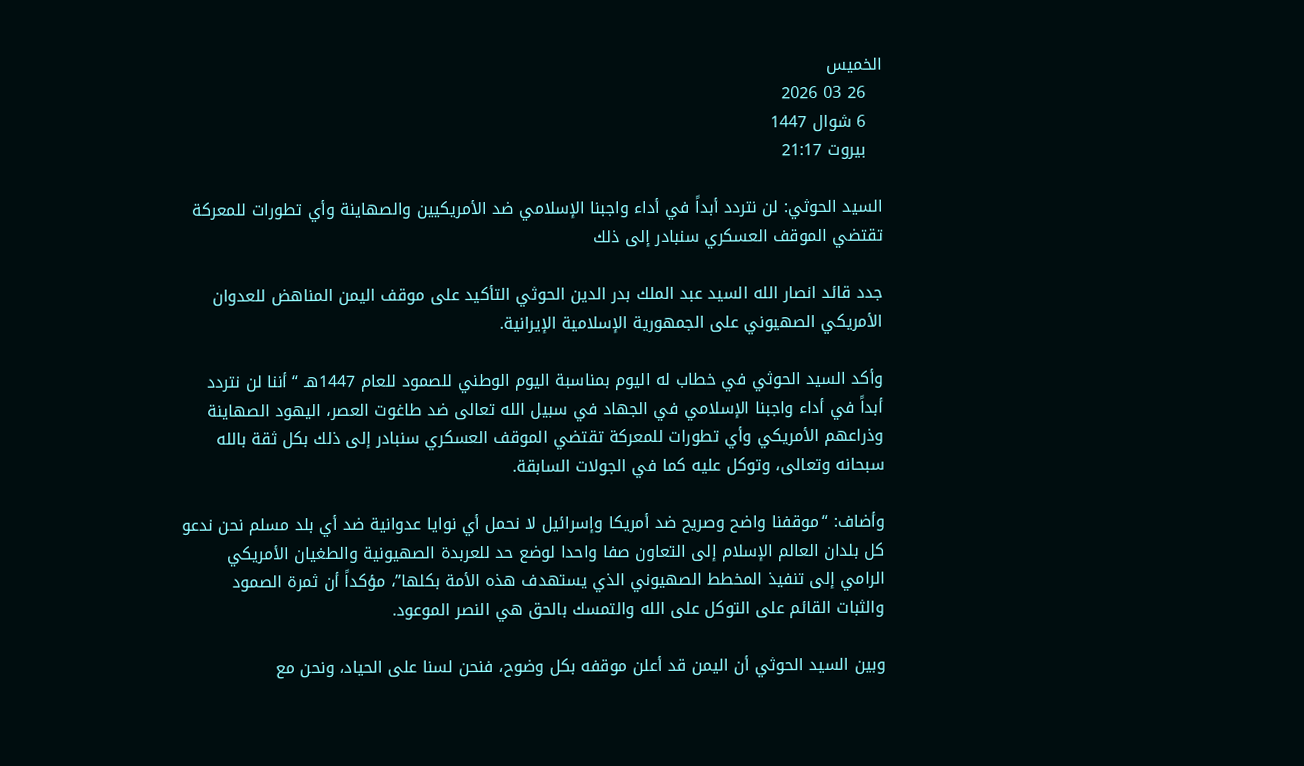الخميس
   26 03 2026
   6 شوال 1447
   بيروت 21:17

السيد الحوثي: لن نتردد أبداً في أداء واجبنا الإسلامي ضد الأمريكيين والصهاينة وأي تطورات للمعركة تقتضي الموقف العسكري سنبادر إلى ذلك

جدد قائد انصار الله السيد عبد الملك بدر الدين الحوثي التأكيد على موقف اليمن المناهض للعدوان الأمريكي الصهيوني على الجمهورية الإسلامية الإيرانية.

وأكد السيد الحوثي في خطاب له اليوم بمناسبة اليوم الوطني للصمود للعام 1447هـ “أننا لن نتردد أبداً في أداء واجبنا الإسلامي في الجهاد في سبيل الله تعالى ضد طاغوت العصر، اليهود الصهاينة وذراعهم الأمريكي وأي تطورات للمعركة تقتضي الموقف العسكري سنبادر إلى ذلك بكل ثقة بالله سبحانه وتعالى، وتوكل عليه كما في الجولات السابقة.

وأضاف: “موقفنا واضح وصريح ضد أمريكا وإسرائيل لا نحمل أي نوايا عدوانية ضد أي بلد مسلم نحن ندعو كل بلدان العالم الإسلام إلى التعاون صفا واحدا لوضع حد للعربدة الصهيونية والطغيان الأمريكي الرامي إلى تنفيذ المخطط الصهيوني الذي يستهدف هذه الأمة بكلها”، مؤكداً أن ثمرة الصمود والثبات القائم على التوكل على الله والتمسك بالحق هي النصر الموعود.

وبين السيد الحوثي أن اليمن قد أعلن موقفه بكل وضوح، فنحن لسنا على الحياد، ونحن مع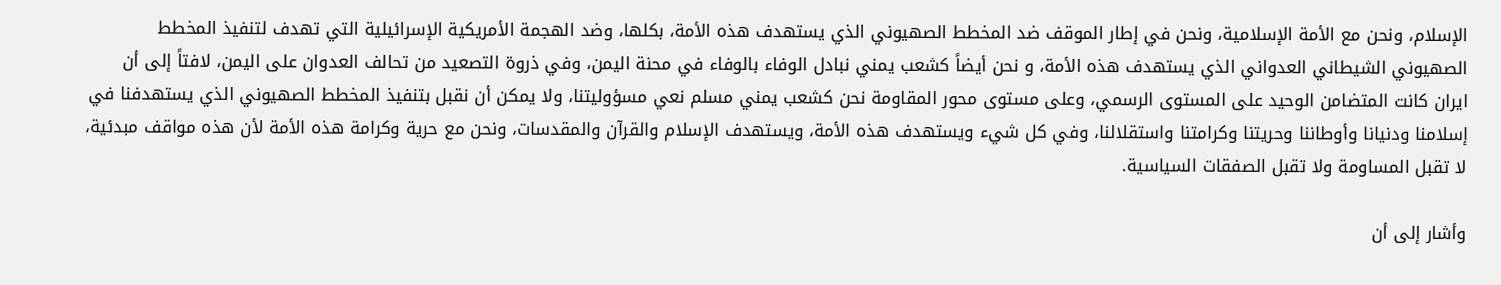الإسلام، ونحن مع الأمة الإسلامية، ونحن في إطار الموقف ضد المخطط الصهيوني الذي يستهدف هذه الأمة، بكلها، وضد الهجمة الأمريكية الإسرائيلية التي تهدف لتنفيذ المخطط الصهيوني الشيطاني العدواني الذي يستهدف هذه الأمة، و نحن أيضاً كشعب يمني نبادل الوفاء بالوفاء في محنة اليمن، وفي ذروة التصعيد من تحالف العدوان على اليمن، لافتاً إلى أن ايران كانت المتضامن الوحيد على المستوى الرسمي، وعلى مستوى محور المقاومة نحن كشعب يمني مسلم نعي مسؤوليتنا، ولا يمكن أن نقبل بتنفيذ المخطط الصهيوني الذي يستهدفنا في إسلامنا ودنيانا وأوطاننا وحريتنا وكرامتنا واستقلالنا، وفي كل شيء ويستهدف هذه الأمة، ويستهدف الإسلام والقرآن والمقدسات، ونحن مع حرية وكرامة هذه الأمة لأن هذه مواقف مبدئية، لا تقبل المساومة ولا تقبل الصفقات السياسية.

وأشار إلى أن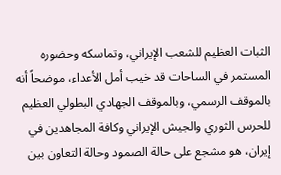الثبات العظيم للشعب الإيراني، وتماسكه وحضوره المستمر في الساحات قد خيب أمل الأعداء، موضحاً أنه بالموقف الرسمي، وبالموقف الجهادي البطولي العظيم للحرس الثوري والجيش الإيراني وكافة المجاهدين في إيران، هو مشجع على حالة الصمود وحالة التعاون بين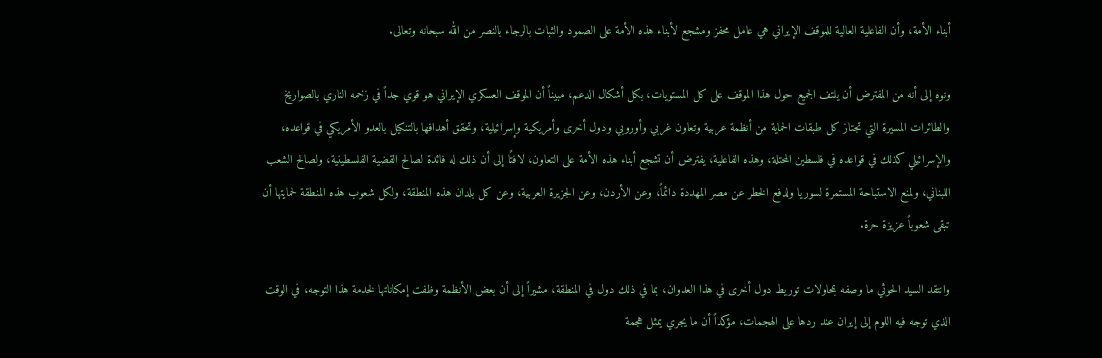أبناء الأمة، وأن الفاعلية العالية للموقف الإيراني هي عامل محفز ومشجع لأبناء هذه الأمة على الصمود والثبات بالرجاء بالنصر من الله سبحانه وتعالى.

ونوه إلى أنه من المفترض أن يلتف الجميع حول هذا الموقف على كل المستويات، بكل أشكال الدعم، مبيناً أن الموقف العسكري الإيراني هو قوي جداً في زخمه الناري بالصواريخ والطائرات المسيرة التي تجتاز كل طبقات الحماية من أنظمة عربية وتعاون غربي وأوروبي ودول أخرى وأمريكية وإسرائيلية، وتحقق أهدافها بالتنكيل بالعدو الأمريكي في قواعده، والإسرائيلي كذلك في قواعده في فلسطين المحتلة، وهذه الفاعلية، يفترض أن تشجع أبناء هذه الأمة على التعاون، لافتًا إلى أن ذلك له فائدة لصالح القضية الفلسطينية، ولصالح الشعب اللبناني، ولمنع الاستباحة المستمرة لسوريا ولدفع الخطر عن مصر المهددة دائماً، وعن الأردن، وعن الجزيرة العربية، وعن كل بلدان هذه المنطقة، ولكل شعوب هذه المنطقة لحمايتها أن تبقى شعوباً عزيزة حرة.

وانتقد السيد الحوثي ما وصفه بمحاولات توريط دول أخرى في هذا العدوان، بما في ذلك دول في المنطقة، مشيراً إلى أن بعض الأنظمة وظفت إمكاناتها لخدمة هذا التوجه، في الوقت الذي توجه فيه اللوم إلى إيران عند ردها على الهجمات، مؤكداً أن ما يجري يمثل هجمة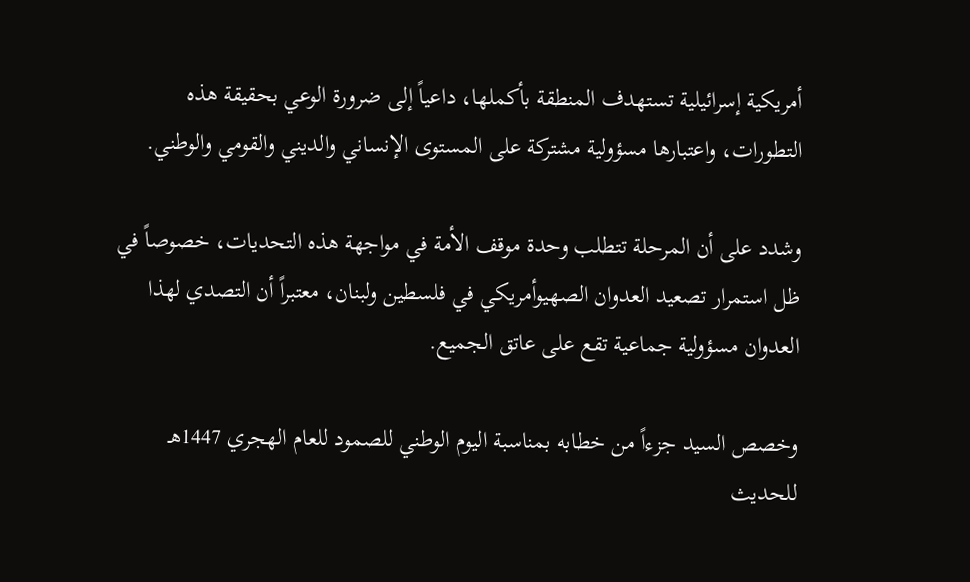أمريكية إسرائيلية تستهدف المنطقة بأكملها، داعياً إلى ضرورة الوعي بحقيقة هذه التطورات، واعتبارها مسؤولية مشتركة على المستوى الإنساني والديني والقومي والوطني.

وشدد على أن المرحلة تتطلب وحدة موقف الأمة في مواجهة هذه التحديات، خصوصاً في ظل استمرار تصعيد العدوان الصهيوأمريكي في فلسطين ولبنان، معتبراً أن التصدي لهذا العدوان مسؤولية جماعية تقع على عاتق الجميع.

وخصص السيد جزءاً من خطابه بمناسبة اليوم الوطني للصمود للعام الهجري 1447هـ للحديث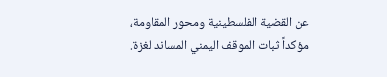عن القضية الفلسطينية ومحور المقاومة، مؤكداً ثبات الموقف اليمني المساند لغزة.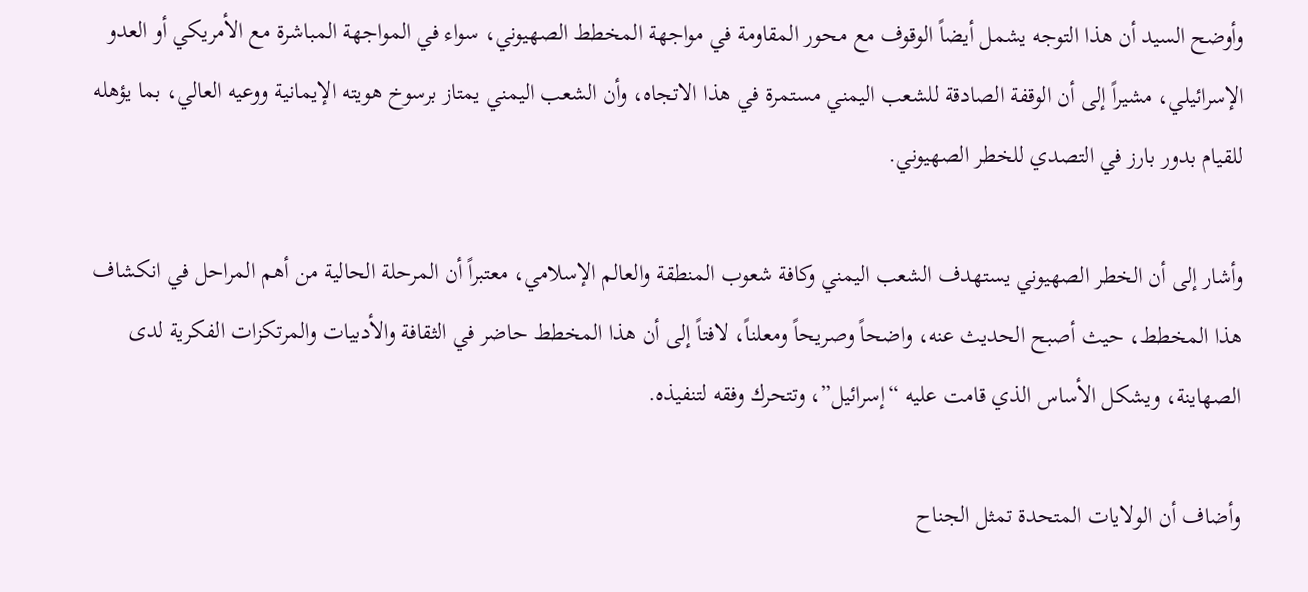وأوضح السيد أن هذا التوجه يشمل أيضاً الوقوف مع محور المقاومة في مواجهة المخطط الصهيوني، سواء في المواجهة المباشرة مع الأمريكي أو العدو الإسرائيلي، مشيراً إلى أن الوقفة الصادقة للشعب اليمني مستمرة في هذا الاتجاه، وأن الشعب اليمني يمتاز برسوخ هويته الإيمانية ووعيه العالي، بما يؤهله للقيام بدور بارز في التصدي للخطر الصهيوني.

وأشار إلى أن الخطر الصهيوني يستهدف الشعب اليمني وكافة شعوب المنطقة والعالم الإسلامي، معتبراً أن المرحلة الحالية من أهم المراحل في انكشاف هذا المخطط، حيث أصبح الحديث عنه، واضحاً وصريحاً ومعلناً، لافتاً إلى أن هذا المخطط حاضر في الثقافة والأدبيات والمرتكزات الفكرية لدى الصهاينة، ويشكل الأساس الذي قامت عليه “إسرائيل”، وتتحرك وفقه لتنفيذه.

وأضاف أن الولايات المتحدة تمثل الجناح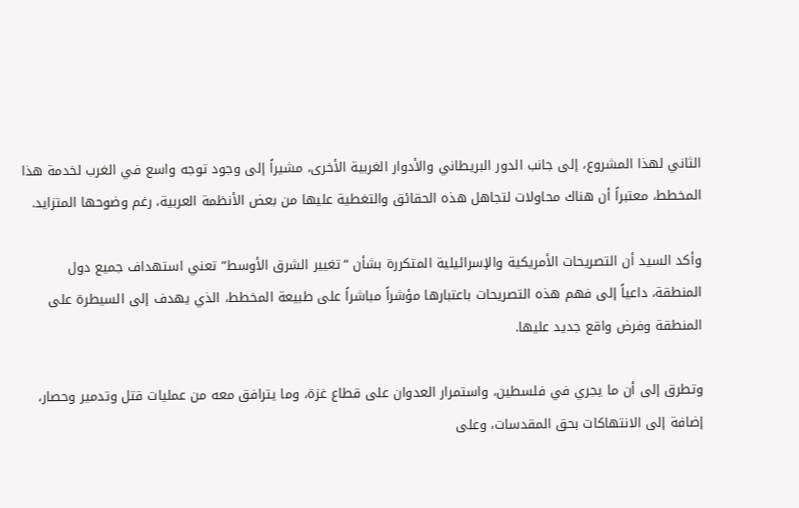الثاني لهذا المشروع، إلى جانب الدور البريطاني والأدوار الغربية الأخرى، مشيراً إلى وجود توجه واسع في الغرب لخدمة هذا المخطط، معتبراً أن هناك محاولات لتجاهل هذه الحقائق والتغطية عليها من بعض الأنظمة العربية، رغم وضوحها المتزايد.

وأكد السيد أن التصريحات الأمريكية والإسرائيلية المتكررة بشأن “تغيير الشرق الأوسط” تعني استهداف جميع دول المنطقة، داعياً إلى فهم هذه التصريحات باعتبارها مؤشراً مباشراً على طبيعة المخطط، الذي يهدف إلى السيطرة على المنطقة وفرض واقع جديد عليها.

وتطرق إلى أن ما يجري في فلسطين، واستمرار العدوان على قطاع غزة، وما يترافق معه من عمليات قتل وتدمير وحصار، إضافة إلى الانتهاكات بحق المقدسات، وعلى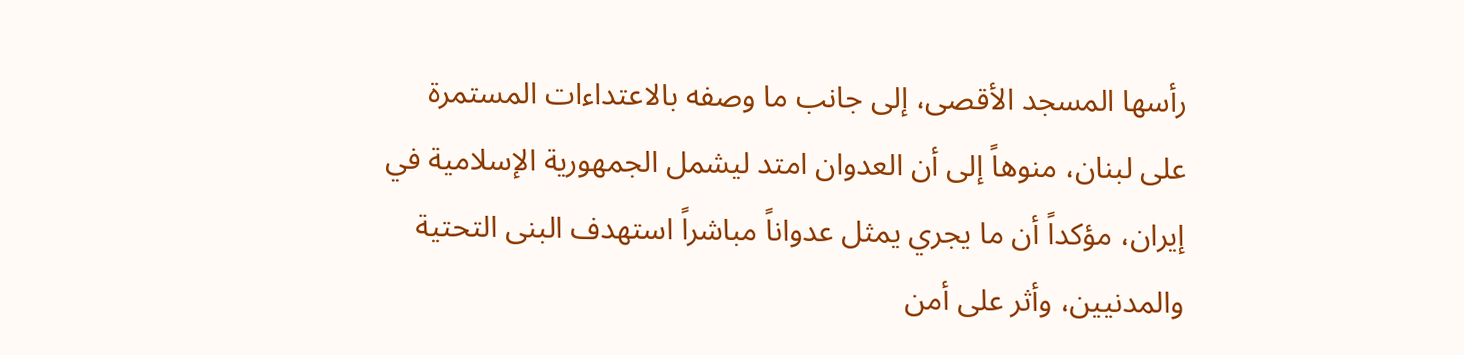رأسها المسجد الأقصى، إلى جانب ما وصفه بالاعتداءات المستمرة على لبنان، منوهاً إلى أن العدوان امتد ليشمل الجمهورية الإسلامية في إيران، مؤكداً أن ما يجري يمثل عدواناً مباشراً استهدف البنى التحتية والمدنيين، وأثر على أمن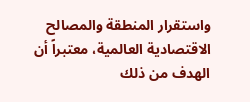واستقرار المنطقة والمصالح الاقتصادية العالمية، معتبراً أن الهدف من ذلك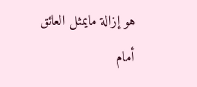هو إزالة مايمثل العائق أمام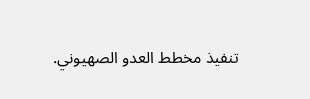تنفيذ مخطط العدو الصهيوني.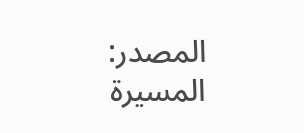المصدر: المسيرة